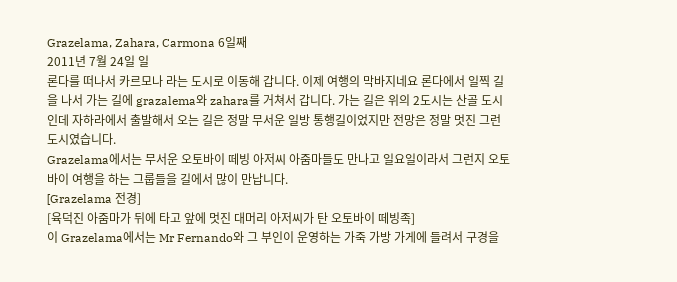Grazelama, Zahara, Carmona 6일째
2011년 7월 24일 일
론다를 떠나서 카르모나 라는 도시로 이동해 갑니다. 이제 여행의 막바지네요 론다에서 일찍 길을 나서 가는 길에 grazalema와 zahara를 거쳐서 갑니다. 가는 길은 위의 2도시는 산골 도시인데 자하라에서 출발해서 오는 길은 정말 무서운 일방 통행길이었지만 전망은 정말 멋진 그런 도시였습니다.
Grazelama에서는 무서운 오토바이 떼빙 아저씨 아줌마들도 만나고 일요일이라서 그런지 오토바이 여행을 하는 그룹들을 길에서 많이 만납니다.
[Grazelama 전경]
[육덕진 아줌마가 뒤에 타고 앞에 멋진 대머리 아저씨가 탄 오토바이 떼빙족]
이 Grazelama에서는 Mr Fernando와 그 부인이 운영하는 가죽 가방 가게에 들려서 구경을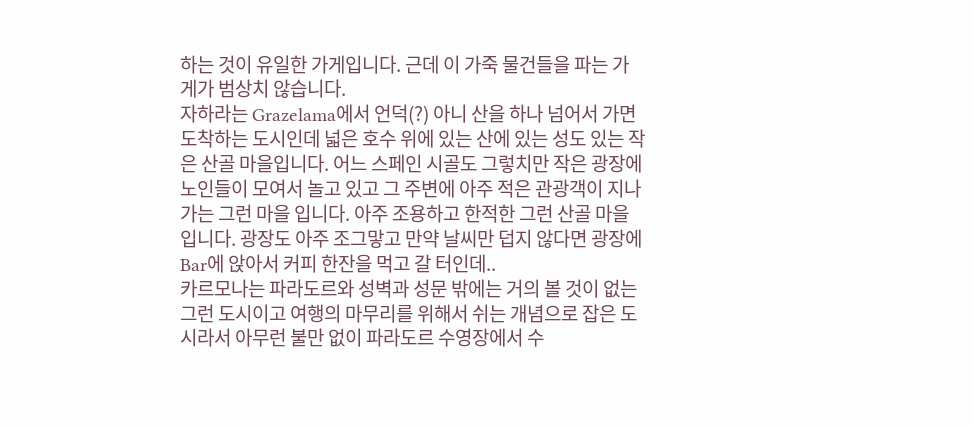하는 것이 유일한 가게입니다. 근데 이 가죽 물건들을 파는 가게가 범상치 않습니다.
자하라는 Grazelama에서 언덕(?) 아니 산을 하나 넘어서 가면 도착하는 도시인데 넓은 호수 위에 있는 산에 있는 성도 있는 작은 산골 마을입니다. 어느 스페인 시골도 그렇치만 작은 광장에 노인들이 모여서 놀고 있고 그 주변에 아주 적은 관광객이 지나가는 그런 마을 입니다. 아주 조용하고 한적한 그런 산골 마을입니다. 광장도 아주 조그맣고 만약 날씨만 덥지 않다면 광장에 Bar에 앉아서 커피 한잔을 먹고 갈 터인데..
카르모나는 파라도르와 성벽과 성문 밖에는 거의 볼 것이 없는 그런 도시이고 여행의 마무리를 위해서 쉬는 개념으로 잡은 도시라서 아무런 불만 없이 파라도르 수영장에서 수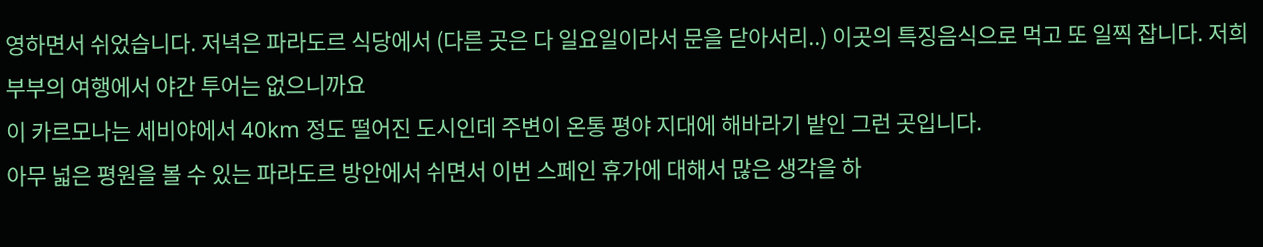영하면서 쉬었습니다. 저녁은 파라도르 식당에서 (다른 곳은 다 일요일이라서 문을 닫아서리..) 이곳의 특징음식으로 먹고 또 일찍 잡니다. 저희 부부의 여행에서 야간 투어는 없으니까요
이 카르모나는 세비야에서 40km 정도 떨어진 도시인데 주변이 온통 평야 지대에 해바라기 밭인 그런 곳입니다.
아무 넓은 평원을 볼 수 있는 파라도르 방안에서 쉬면서 이번 스페인 휴가에 대해서 많은 생각을 하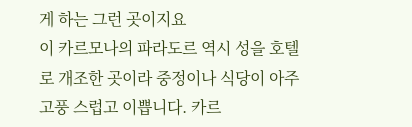게 하는 그런 곳이지요
이 카르모나의 파라도르 역시 성을 호텔로 개조한 곳이라 중정이나 식당이 아주 고풍 스럽고 이쁩니다. 카르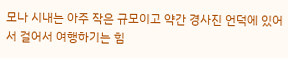모나 시내는 아주 작은 규모이고 약간 경사진 언덕에 있어서 걸어서 여행하기는 힘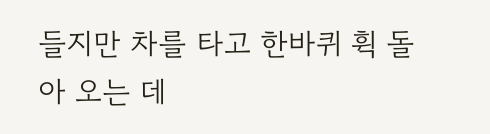들지만 차를 타고 한바퀴 휙 돌아 오는 데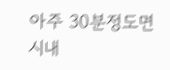아주 30분정도면 시내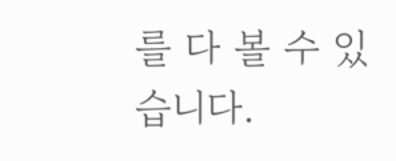를 다 볼 수 있습니다.